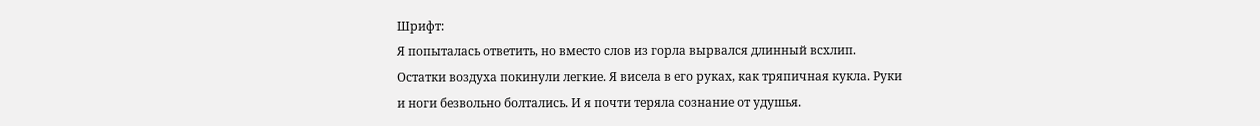Шрифт:
Я попыталась ответить, но вместо слов из горла вырвался длинный всхлип. Остатки воздуха покинули легкие. Я висела в его руках, как тряпичная кукла. Руки и ноги безвольно болтались. И я почти теряла сознание от удушья.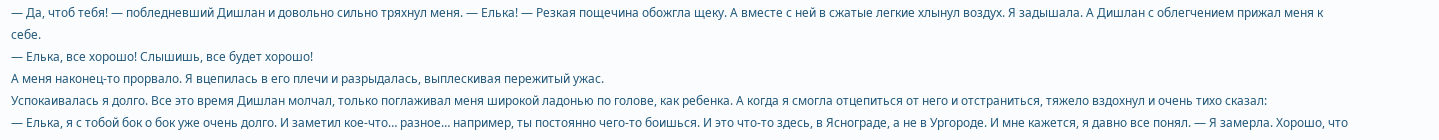— Да, чтоб тебя! — побледневший Дишлан и довольно сильно тряхнул меня. — Елька! — Резкая пощечина обожгла щеку. А вместе с ней в сжатые легкие хлынул воздух. Я задышала. А Дишлан с облегчением прижал меня к себе.
— Елька, все хорошо! Слышишь, все будет хорошо!
А меня наконец-то прорвало. Я вцепилась в его плечи и разрыдалась, выплескивая пережитый ужас.
Успокаивалась я долго. Все это время Дишлан молчал, только поглаживал меня широкой ладонью по голове, как ребенка. А когда я смогла отцепиться от него и отстраниться, тяжело вздохнул и очень тихо сказал:
— Елька, я с тобой бок о бок уже очень долго. И заметил кое-что… разное… например, ты постоянно чего-то боишься. И это что-то здесь, в Яснограде, а не в Ургороде. И мне кажется, я давно все понял. — Я замерла. Хорошо, что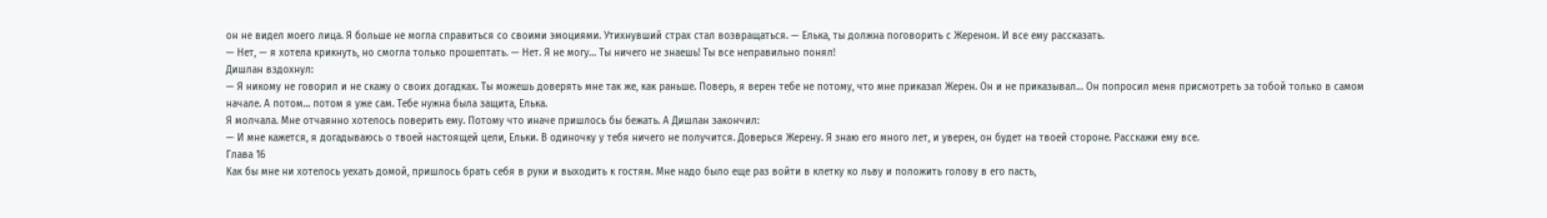он не видел моего лица. Я больше не могла справиться со своими эмоциями. Утихнувший страх стал возвращаться. — Елька, ты должна поговорить с Жереном. И все ему рассказать.
— Нет, — я хотела крикнуть, но смогла только прошептать. — Нет. Я не могу… Ты ничего не знаешь! Ты все неправильно понял!
Дишлан вздохнул:
— Я никому не говорил и не скажу о своих догадках. Ты можешь доверять мне так же, как раньше. Поверь, я верен тебе не потому, что мне приказал Жерен. Он и не приказывал… Он попросил меня присмотреть за тобой только в самом начале. А потом… потом я уже сам. Тебе нужна была защита, Елька.
Я молчала. Мне отчаянно хотелось поверить ему. Потому что иначе пришлось бы бежать. А Дишлан закончил:
— И мне кажется, я догадываюсь о твоей настоящей цели, Ельки. В одиночку у тебя ничего не получится. Доверься Жерену. Я знаю его много лет, и уверен, он будет на твоей стороне. Расскажи ему все.
Глава 16
Как бы мне ни хотелось уехать домой, пришлось брать себя в руки и выходить к гостям. Мне надо было еще раз войти в клетку ко льву и положить голову в его пасть,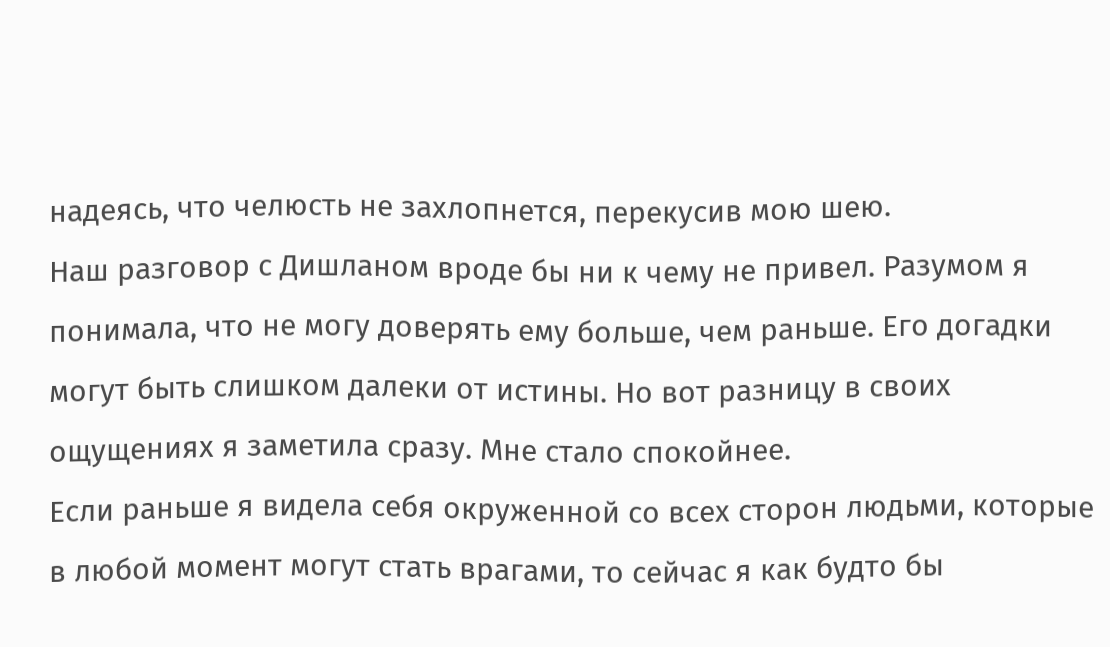надеясь, что челюсть не захлопнется, перекусив мою шею.
Наш разговор с Дишланом вроде бы ни к чему не привел. Разумом я понимала, что не могу доверять ему больше, чем раньше. Его догадки могут быть слишком далеки от истины. Но вот разницу в своих ощущениях я заметила сразу. Мне стало спокойнее.
Если раньше я видела себя окруженной со всех сторон людьми, которые в любой момент могут стать врагами, то сейчас я как будто бы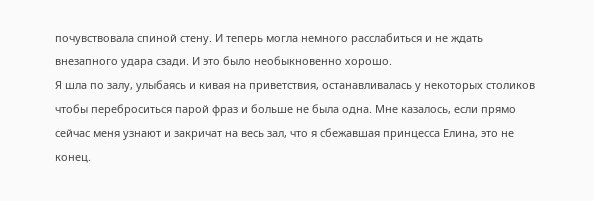почувствовала спиной стену. И теперь могла немного расслабиться и не ждать внезапного удара сзади. И это было необыкновенно хорошо.
Я шла по залу, улыбаясь и кивая на приветствия, останавливалась у некоторых столиков чтобы переброситься парой фраз и больше не была одна. Мне казалось, если прямо сейчас меня узнают и закричат на весь зал, что я сбежавшая принцесса Елина, это не конец.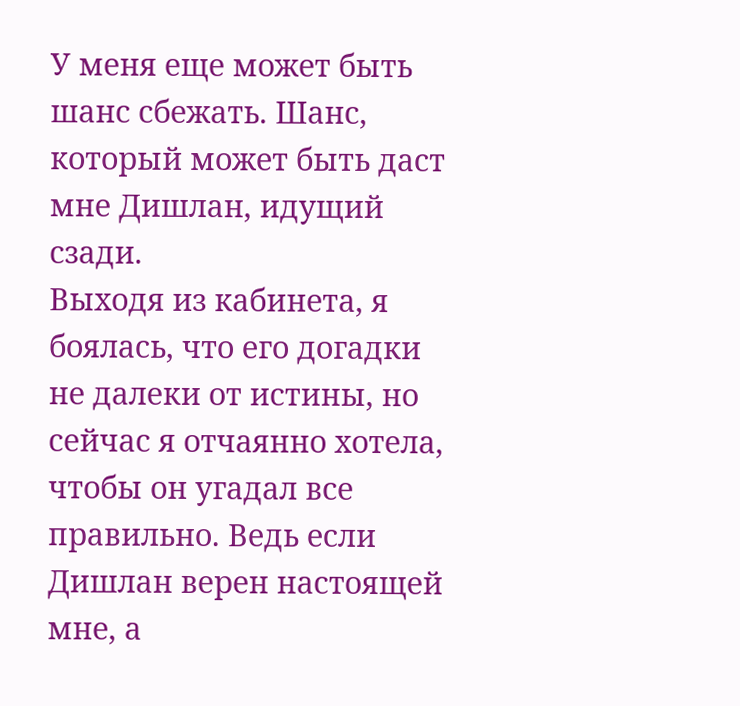У меня еще может быть шанс сбежать. Шанс, который может быть даст мне Дишлан, идущий сзади.
Выходя из кабинета, я боялась, что его догадки не далеки от истины, но сейчас я отчаянно хотела, чтобы он угадал все правильно. Ведь если Дишлан верен настоящей мне, а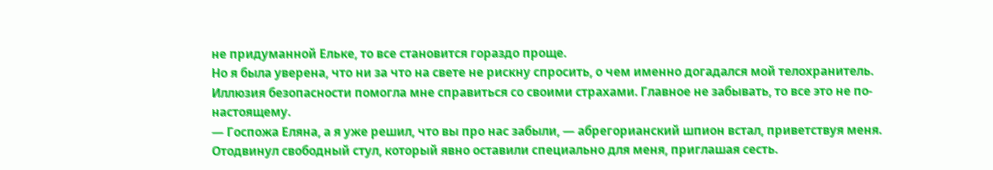не придуманной Ельке, то все становится гораздо проще.
Но я была уверена, что ни за что на свете не рискну спросить, о чем именно догадался мой телохранитель. Иллюзия безопасности помогла мне справиться со своими страхами. Главное не забывать, то все это не по-настоящему.
— Госпожа Еляна, а я уже решил, что вы про нас забыли, — абрегорианский шпион встал, приветствуя меня. Отодвинул свободный стул, который явно оставили специально для меня, приглашая сесть.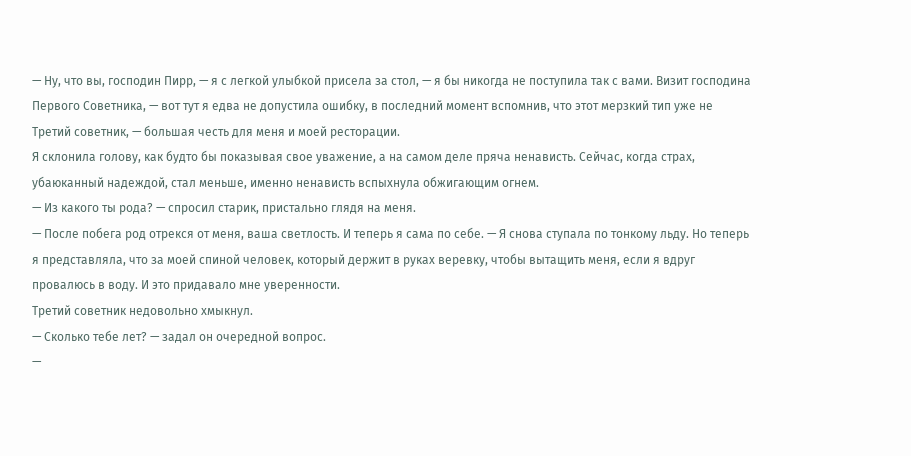— Ну, что вы, господин Пирр, — я с легкой улыбкой присела за стол, — я бы никогда не поступила так с вами. Визит господина Первого Советника, — вот тут я едва не допустила ошибку, в последний момент вспомнив, что этот мерзкий тип уже не Третий советник, — большая честь для меня и моей ресторации.
Я склонила голову, как будто бы показывая свое уважение, а на самом деле пряча ненависть. Сейчас, когда страх, убаюканный надеждой, стал меньше, именно ненависть вспыхнула обжигающим огнем.
— Из какого ты рода? — спросил старик, пристально глядя на меня.
— После побега род отрекся от меня, ваша светлость. И теперь я сама по себе. — Я снова ступала по тонкому льду. Но теперь я представляла, что за моей спиной человек, который держит в руках веревку, чтобы вытащить меня, если я вдруг провалюсь в воду. И это придавало мне уверенности.
Третий советник недовольно хмыкнул.
— Сколько тебе лет? — задал он очередной вопрос.
—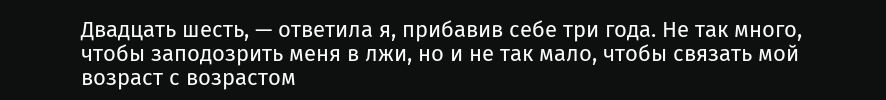Двадцать шесть, — ответила я, прибавив себе три года. Не так много, чтобы заподозрить меня в лжи, но и не так мало, чтобы связать мой возраст с возрастом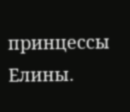принцессы Елины.